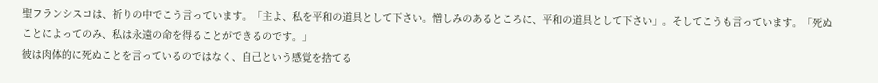聖フランシスコは、祈りの中でこう言っています。「主よ、私を平和の道具として下さい。憎しみのあるところに、平和の道具として下さい」。そしてこうも言っています。「死ぬことによってのみ、私は永遠の命を得ることができるのです。」
彼は肉体的に死ぬことを言っているのではなく、自己という感覚を捨てる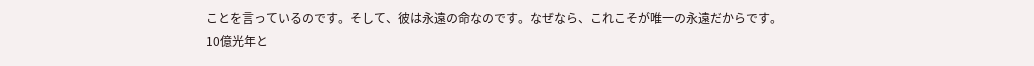ことを言っているのです。そして、彼は永遠の命なのです。なぜなら、これこそが唯一の永遠だからです。
10億光年と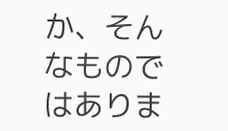か、そんなものではありま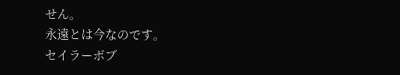せん。
永遠とは今なのです。
セイラーボブ